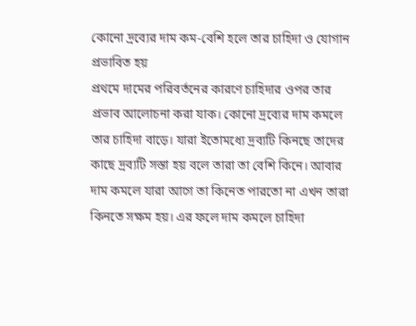কোনো দ্রব্যের দাম কম-বেশি হলে তার চাহিদা ও যোগান প্রভাবিত হয়
প্রথমে দামের পরিবর্তনের কারণে চাহিদার ওপর তার প্রভাব আলোচনা করা যাক। কোনো দ্রব্যের দাম কমলে তার চাহিদা বাড়ে। যারা ইতোমধ্যে দ্রব্যটি কিনছে তাদের কাছে দ্রব্যটি সস্তা হয় বলে তারা তা বেশি কিনে। আবার দাম কমলে যারা আগে তা কিনেত পারতো না এখন তারা কিনতে সক্ষম হয়। এর ফলে দাম কমলে চাহিদা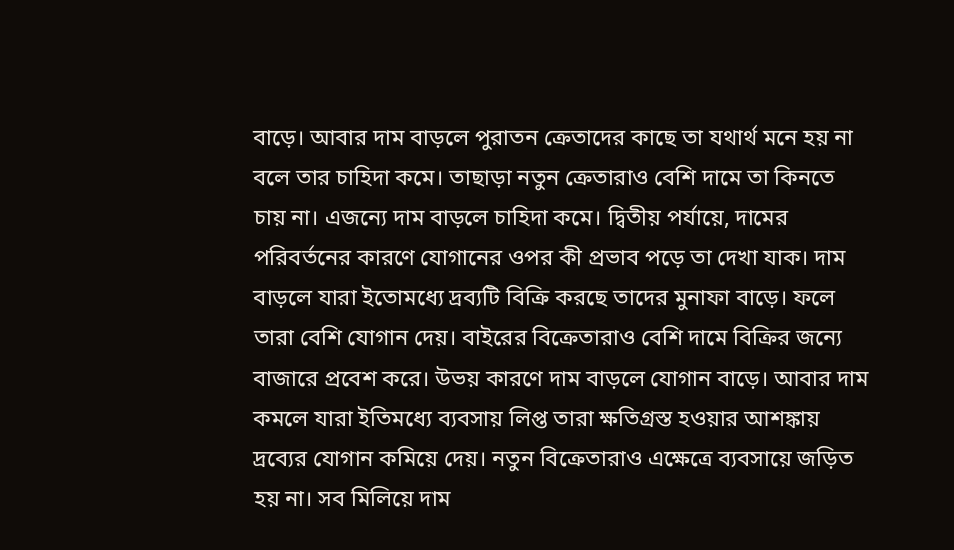বাড়ে। আবার দাম বাড়লে পুরাতন ক্রেতাদের কাছে তা যথার্থ মনে হয় না বলে তার চাহিদা কমে। তাছাড়া নতুন ক্রেতারাও বেশি দামে তা কিনতে চায় না। এজন্যে দাম বাড়লে চাহিদা কমে। দ্বিতীয় পর্যায়ে, দামের পরিবর্তনের কারণে যোগানের ওপর কী প্রভাব পড়ে তা দেখা যাক। দাম বাড়লে যারা ইতোমধ্যে দ্রব্যটি বিক্রি করছে তাদের মুনাফা বাড়ে। ফলে তারা বেশি যোগান দেয়। বাইরের বিক্রেতারাও বেশি দামে বিক্রির জন্যে বাজারে প্রবেশ করে। উভয় কারণে দাম বাড়লে যোগান বাড়ে। আবার দাম কমলে যারা ইতিমধ্যে ব্যবসায় লিপ্ত তারা ক্ষতিগ্রস্ত হওয়ার আশঙ্কায় দ্রব্যের যোগান কমিয়ে দেয়। নতুন বিক্রেতারাও এক্ষেত্রে ব্যবসায়ে জড়িত হয় না। সব মিলিয়ে দাম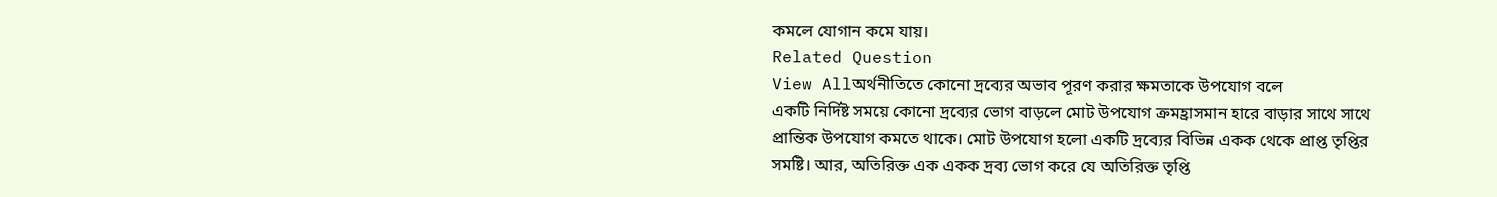কমলে যোগান কমে যায়।
Related Question
View Allঅর্থনীতিতে কোনো দ্রব্যের অভাব পূরণ করার ক্ষমতাকে উপযোগ বলে
একটি নির্দিষ্ট সময়ে কোনো দ্রব্যের ভোগ বাড়লে মোট উপযোগ ক্রমহ্রাসমান হারে বাড়ার সাথে সাথে প্রান্তিক উপযোগ কমতে থাকে। মোট উপযোগ হলো একটি দ্রব্যের বিভিন্ন একক থেকে প্রাপ্ত তৃপ্তির সমষ্টি। আর, অতিরিক্ত এক একক দ্রব্য ভোগ করে যে অতিরিক্ত তৃপ্তি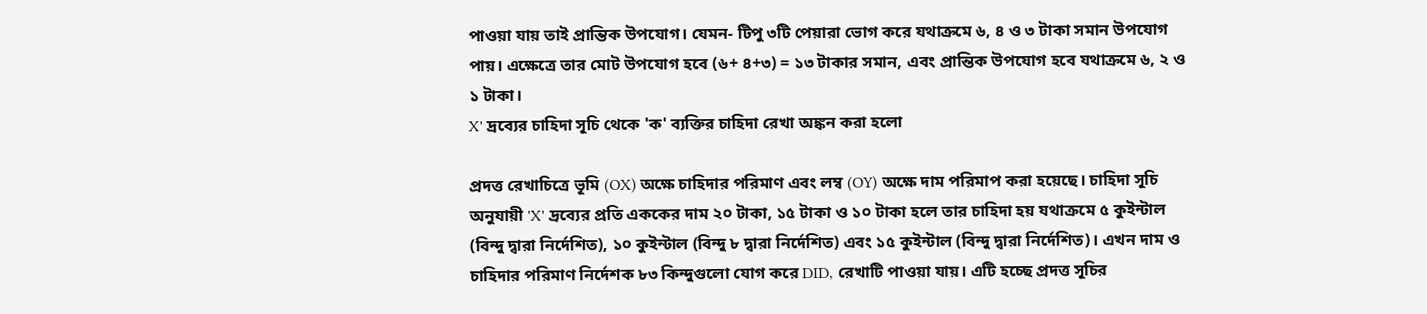পাওয়া যায় তাই প্রান্তিক উপযোগ। যেমন- টিপু ৩টি পেয়ারা ভোগ করে যথাক্রমে ৬, ৪ ও ৩ টাকা সমান উপযোগ পায়। এক্ষেত্রে তার মোট উপযোগ হবে (৬+ ৪+৩) = ১৩ টাকার সমান, এবং প্রান্তিক উপযোগ হবে যথাক্রমে ৬, ২ ও ১ টাকা।
X' দ্রব্যের চাহিদা সূচি থেকে 'ক' ব্যক্তির চাহিদা রেখা অঙ্কন করা হলো

প্রদত্ত রেখাচিত্রে ভূমি (OX) অক্ষে চাহিদার পরিমাণ এবং লম্ব (OY) অক্ষে দাম পরিমাপ করা হয়েছে। চাহিদা সূচি অনুযায়ী 'X' দ্রব্যের প্রতি এককের দাম ২০ টাকা, ১৫ টাকা ও ১০ টাকা হলে তার চাহিদা হয় যথাক্রমে ৫ কুইন্টাল (বিন্দু দ্বারা নির্দেশিত), ১০ কুইন্টাল (বিন্দু ৮ দ্বারা নির্দেশিত) এবং ১৫ কুইন্টাল (বিন্দু দ্বারা নির্দেশিত)। এখন দাম ও চাহিদার পরিমাণ নির্দেশক ৮৩ কিন্দুগুলো যোগ করে DID, রেখাটি পাওয়া যায়। এটি হচ্ছে প্রদত্ত সূচির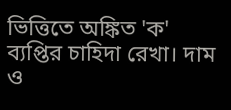ভিত্তিতে অঙ্কিত 'ক' ব্যপ্তির চাহিদা রেখা। দাম ও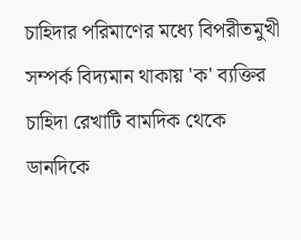চাহিদার পরিমাণের মধ্যে বিপরীতমুখী সম্পর্ক বিদ্যমান থাকায় 'ক' ব্যক্তির চাহিদা রেখাটি বামদিক থেকে ডানদিকে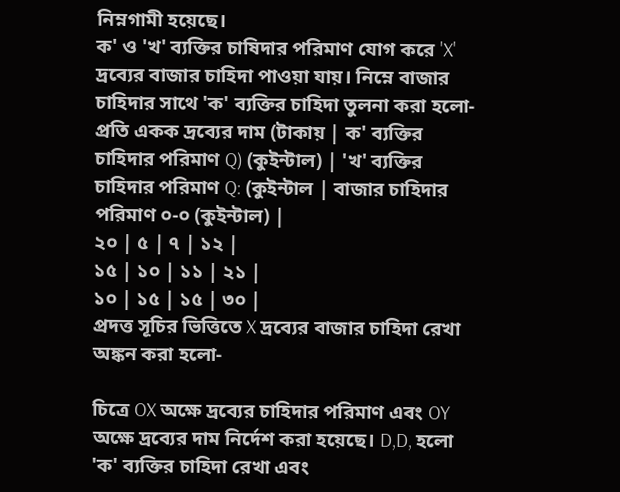নিম্নগামী হয়েছে।
ক' ও 'খ' ব্যক্তির চাষিদার পরিমাণ যোগ করে 'X' দ্রব্যের বাজার চাহিদা পাওয়া যায়। নিম্নে বাজার চাহিদার সাথে 'ক' ব্যক্তির চাহিদা তুলনা করা হলো-
প্রতি একক দ্রব্যের দাম (টাকায় | ক' ব্যক্তির চাহিদার পরিমাণ Q) (কুইন্টাল) | 'খ' ব্যক্তির চাহিদার পরিমাণ Q: (কুইন্টাল | বাজার চাহিদার পরিমাণ ০-০ (কুইন্টাল) |
২০ | ৫ | ৭ | ১২ |
১৫ | ১০ | ১১ | ২১ |
১০ | ১৫ | ১৫ | ৩০ |
প্রদত্ত সূচির ভিত্তিতে X দ্রব্যের বাজার চাহিদা রেখা অঙ্কন করা হলো-

চিত্রে OX অক্ষে দ্রব্যের চাহিদার পরিমাণ এবং OY অক্ষে দ্রব্যের দাম নির্দেশ করা হয়েছে। D,D, হলো 'ক' ব্যক্তির চাহিদা রেখা এবং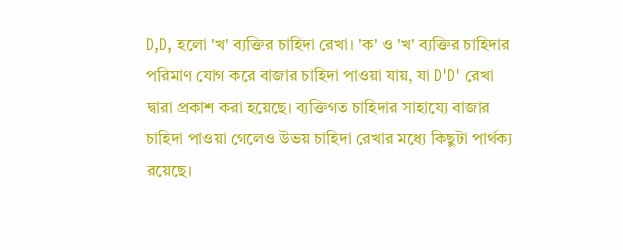D,D, হলো 'খ' ব্যক্তির চাহিদা রেখা। 'ক' ও 'খ' ব্যক্তির চাহিদার পরিমাণ যোগ করে বাজার চাহিদা পাওয়া যায়, যা D'D' রেখা দ্বারা প্রকাশ করা হয়েছে। ব্যক্তিগত চাহিদার সাহায্যে বাজার চাহিদা পাওয়া গেলেও উভয় চাহিদা রেখার মধ্যে কিছুটা পার্থক্য রয়েছে।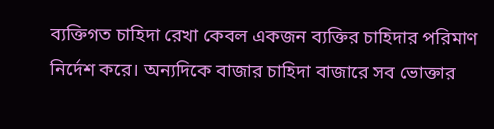ব্যক্তিগত চাহিদা রেখা কেবল একজন ব্যক্তির চাহিদার পরিমাণ নির্দেশ করে। অন্যদিকে বাজার চাহিদা বাজারে সব ভোক্তার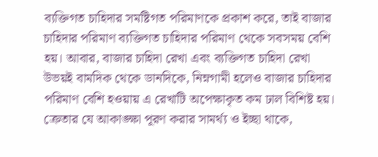ব্যক্তিগত চাহিদার সমষ্টিগত পরিমাণকে প্রকাশ করে, তাই বাজার চাহিদার পরিমাণ ব্যক্তিগত চাহিদার পরিমাণ থেকে সবসময় বেশি হয়। আবার, বাজার চাহিদা রেখা এবং ব্যক্তিগত চাহিদা রেখা উভয়ই বামদিক থেকে ডানদিকে, নিম্নগামী হলেও বাজার চাহিদার পরিমাণ বেশি হওয়ায় এ রেখাটি অপেক্ষাকৃত কম ঢাল বিশিষ্ট হয়।
ক্রেতার যে আকাঙ্ক্ষা পূরণ করার সামর্থ্য ও ইচ্ছা থাকে,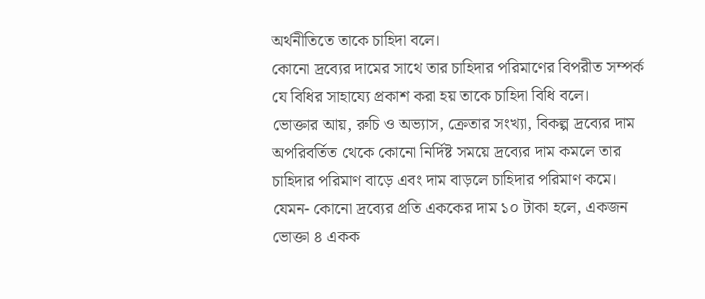অর্থনীতিতে তাকে চাহিদা বলে।
কোনো দ্রব্যের দামের সাথে তার চাহিদার পরিমাণের বিপরীত সম্পর্ক যে বিধির সাহায্যে প্রকাশ করা হয় তাকে চাহিদা বিধি বলে।
ভোক্তার আয়, রুচি ও অভ্যাস, ক্রেতার সংখ্যা, বিকল্প দ্রব্যের দাম অপরিবর্তিত থেকে কোনো নির্দিষ্ট সময়ে দ্রব্যের দাম কমলে তার চাহিদার পরিমাণ বাড়ে এবং দাম বাড়লে চাহিদার পরিমাণ কমে। যেমন- কোনো দ্রব্যের প্রতি এককের দাম ১০ টাকা হলে, একজন ভোক্তা ৪ একক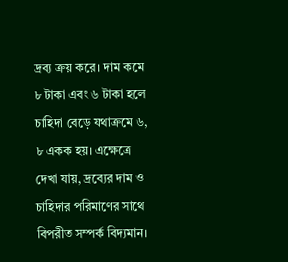দ্রব্য ক্রয় করে। দাম কমে ৮ টাকা এবং ৬ টাকা হলে চাহিদা বেড়ে যথাক্রমে ৬, ৮ একক হয়। এক্ষেত্রে দেখা যায়, দ্রব্যের দাম ও চাহিদার পরিমাণের সাথে বিপরীত সম্পর্ক বিদ্যমান।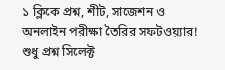১ ক্লিকে প্রশ্ন, শীট, সাজেশন ও
অনলাইন পরীক্ষা তৈরির সফটওয়্যার!
শুধু প্রশ্ন সিলেক্ট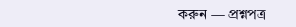করুন — প্রশ্নপত্র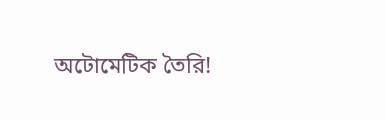অটোমেটিক তৈরি!